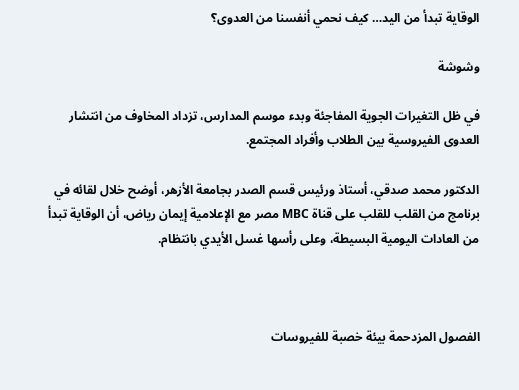الوقاية تبدأ من اليد… كيف نحمي أنفسنا من العدوى؟

وشوشة

في ظل التغيرات الجوية المفاجئة وبدء موسم المدارس، تزداد المخاوف من انتشار العدوى الفيروسية بين الطلاب وأفراد المجتمع.

الدكتور محمد صدقي، أستاذ ورئيس قسم الصدر بجامعة الأزهر، أوضح خلال لقائه في برنامج من القلب للقلب على قناة MBC مصر مع الإعلامية إيمان رياض، أن الوقاية تبدأ من العادات اليومية البسيطة، وعلى رأسها غسل الأيدي بانتظام.



الفصول المزدحمة بيئة خصبة للفيروسات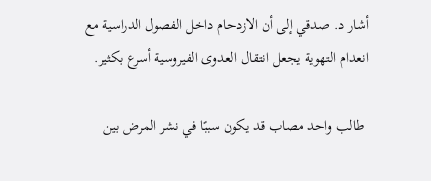أشار د. صدقي إلى أن الازدحام داخل الفصول الدراسية مع انعدام التهوية يجعل انتقال العدوى الفيروسية أسرع بكثير.

 طالب واحد مصاب قد يكون سببًا في نشر المرض بين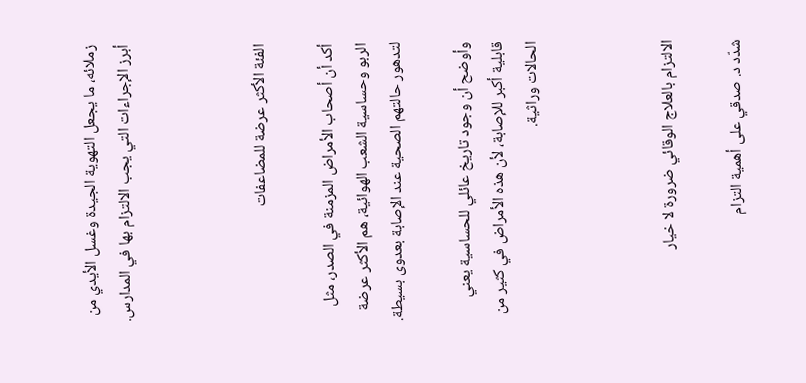زملائه، ما يجعل التهوية الجيدة وغسل الأيدي من أبرز الإجراءات التي يجب الالتزام بها في المدارس.



الفئة الأكثر عرضة للمضاعفات

أكد أن أصحاب الأمراض المزمنة في الصدر، مثل الربو وحساسية الشعب الهوائية، هم الأكثر عرضة لتدهور حالتهم الصحية عند الإصابة بعدوى بسيطة.

وأوضح أن وجود تاريخ عائلي للحساسية يعني قابلية أكبر للإصابة، لأن هذه الأمراض في كثير من الحالات وراثية.



الالتزام بالعلاج الوقائي ضرورة لا خيار

شدّد د. صدقي على أهمية التزام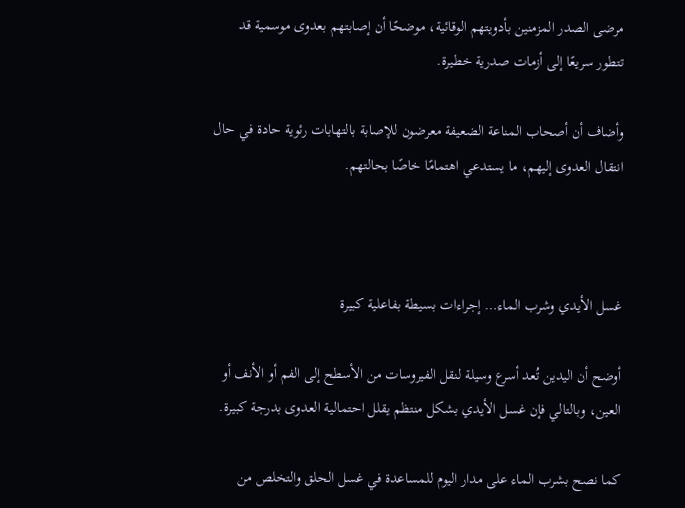مرضى الصدر المزمنين بأدويتهم الوقائية، موضحًا أن إصابتهم بعدوى موسمية قد تتطور سريعًا إلى أزمات صدرية خطيرة.

وأضاف أن أصحاب المناعة الضعيفة معرضون للإصابة بالتهابات رئوية حادة في حال انتقال العدوى إليهم، ما يستدعي اهتمامًا خاصًا بحالتهم.



غسل الأيدي وشرب الماء… إجراءات بسيطة بفاعلية كبيرة

أوضح أن اليدين تُعد أسرع وسيلة لنقل الفيروسات من الأسطح إلى الفم أو الأنف أو العين، وبالتالي فإن غسل الأيدي بشكل منتظم يقلل احتمالية العدوى بدرجة كبيرة.

كما نصح بشرب الماء على مدار اليوم للمساعدة في غسل الحلق والتخلص من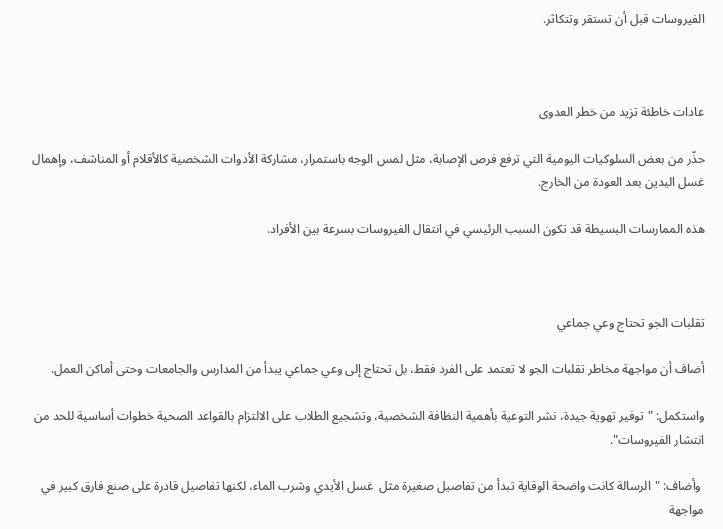الفيروسات قبل أن تستقر وتتكاثر.



عادات خاطئة تزيد من خطر العدوى

حذّر من بعض السلوكيات اليومية التي ترفع فرص الإصابة، مثل لمس الوجه باستمرار، مشاركة الأدوات الشخصية كالأقلام أو المناشف، وإهمال غسل اليدين بعد العودة من الخارج.

هذه الممارسات البسيطة قد تكون السبب الرئيسي في انتقال الفيروسات بسرعة بين الأفراد.



تقلبات الجو تحتاج وعي جماعي

أضاف أن مواجهة مخاطر تقلبات الجو لا تعتمد على الفرد فقط، بل تحتاج إلى وعي جماعي يبدأ من المدارس والجامعات وحتى أماكن العمل.

واستكمل: "توفير تهوية جيدة، نشر التوعية بأهمية النظافة الشخصية، وتشجيع الطلاب على الالتزام بالقواعد الصحية خطوات أساسية للحد من انتشار الفيروسات".

 وأضاف: "الرسالة كانت واضحة الوقاية تبدأ من تفاصيل صغيرة مثل  غسل الأيدي وشرب الماء، لكنها تفاصيل قادرة على صنع فارق كبير في مواجهة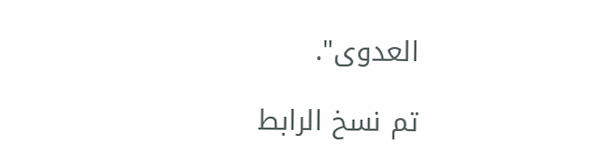العدوى".

تم نسخ الرابط